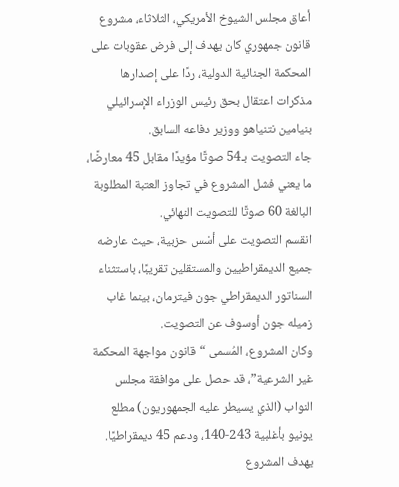أعاق مجلس الشيوخ الأمريكي، الثلاثاء، مشروع قانون جمهوري كان يهدف إلى فرض عقوبات على المحكمة الجنائية الدولية، ردًا على إصدارها مذكرات اعتقال بحق رئيس الوزراء الإسرائيلي بنيامين نتنياهو ووزير دفاعه السابق.
جاء التصويت بـ54 صوتًا مؤيدًا مقابل 45 معارضًا، ما يعني فشل المشروع في تجاوز العتبة المطلوبة البالغة 60 صوتًا للتصويت النهائي.
انقسم التصويت على أسْس حزبية، حيث عارضه جميع الديمقراطيين والمستقلين تقريبًا، باستثناء السناتور الديمقراطي جون فيترمان، بينما غاب زميله جون أوسوف عن التصويت.
وكان المشروع، المُسمى “قانون مواجهة المحكمة غير الشرعية”، قد حصل على موافقة مجلس النواب (الذي يسيطر عليه الجمهوريون) مطلع يونيو بأغلبية 243-140، ودعم 45 ديمقراطيًا.
يهدف المشروع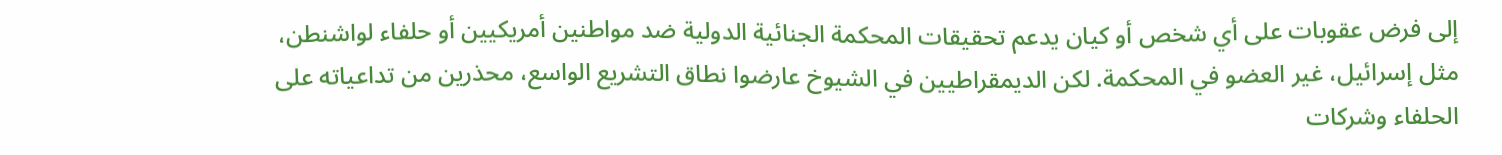إلى فرض عقوبات على أي شخص أو كيان يدعم تحقيقات المحكمة الجنائية الدولية ضد مواطنين أمريكيين أو حلفاء لواشنطن، مثل إسرائيل، غير العضو في المحكمة. لكن الديمقراطيين في الشيوخ عارضوا نطاق التشريع الواسع، محذرين من تداعياته على الحلفاء وشركات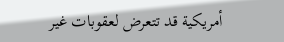أمريكية قد تتعرض لعقوبات غير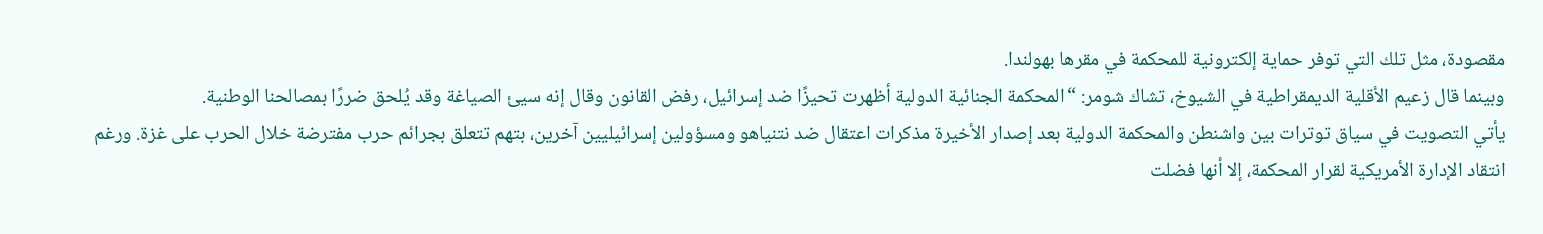مقصودة، مثل تلك التي توفر حماية إلكترونية للمحكمة في مقرها بهولندا.
وبينما قال زعيم الأقلية الديمقراطية في الشيوخ، تشاك شومر: “المحكمة الجنائية الدولية أظهرت تحيزًا ضد إسرائيل، رفض القانون وقال إنه سيئ الصياغة وقد يُلحق ضررًا بمصالحنا الوطنية.
يأتي التصويت في سياق توترات بين واشنطن والمحكمة الدولية بعد إصدار الأخيرة مذكرات اعتقال ضد نتنياهو ومسؤولين إسرائيليين آخرين، بتهم تتعلق بجرائم حرب مفترضة خلال الحرب على غزة. ورغم انتقاد الإدارة الأمريكية لقرار المحكمة، إلا أنها فضلت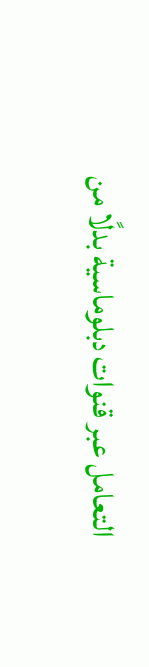التعامل عبر قنوات دبلوماسية بدلًا من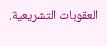العقوبات التشريعية.